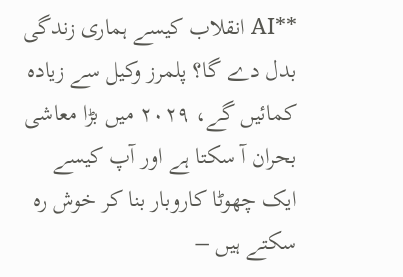**AI انقلاب کیسے ہماری زندگی بدل دے گا؟ پلمرز وکیل سے زیادہ کمائیں گے، ۲۰۲۹ میں بڑا معاشی بحران آ سکتا ہے اور آپ کیسے ایک چھوٹا کاروبار بنا کر خوش رہ سکتے ہیں –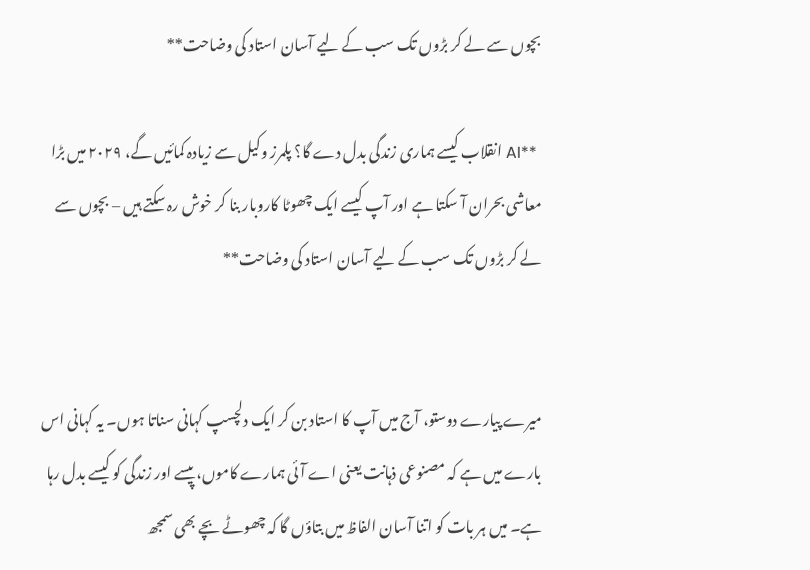بچوں سے لے کر بڑوں تک سب کے لیے آسان استاد کی وضاحت**

 **AI انقلاب کیسے ہماری زندگی بدل دے گا؟ پلمرز وکیل سے زیادہ کمائیں گے، ۲۰۲۹ میں بڑا معاشی بحران آ سکتا ہے اور آپ کیسے ایک چھوٹا کاروبار بنا کر خوش رہ سکتے ہیں – بچوں سے لے کر بڑوں تک سب کے لیے آسان استاد کی وضاحت**


میرے پیارے دوستو، آج میں آپ کا استاد بن کر ایک دلچسپ کہانی سناتا ہوں۔ یہ کہانی اس بارے میں ہے کہ مصنوعی ذہانت یعنی اے آئی ہمارے کاموں، پیسے اور زندگی کو کیسے بدل رہا ہے۔ میں ہر بات کو اتنا آسان الفاظ میں بتاؤں گا کہ چھوٹے بچے بھی سمجھ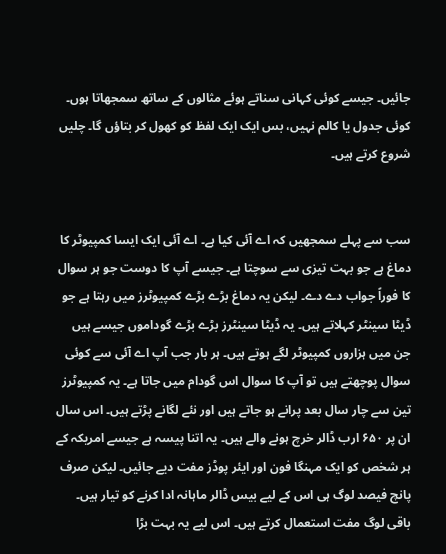جائیں۔ جیسے کوئی کہانی سناتے ہوئے مثالوں کے ساتھ سمجھاتا ہوں۔ کوئی جدول یا کالم نہیں، بس ایک ایک لفظ کو کھول کر بتاؤں گا۔ چلیں شروع کرتے ہیں۔


سب سے پہلے سمجھیں کہ اے آئی کیا ہے۔ اے آئی ایک ایسا کمپیوٹر کا دماغ ہے جو بہت تیزی سے سوچتا ہے۔ جیسے آپ کا دوست جو ہر سوال کا فوراً جواب دے دے۔ لیکن یہ دماغ بڑے بڑے کمپیوٹرز میں رہتا ہے جو ڈیٹا سینٹر کہلاتے ہیں۔ یہ ڈیٹا سینٹرز بڑے بڑے گوداموں جیسے ہیں جن میں ہزاروں کمپیوٹر لگے ہوتے ہیں۔ ہر بار جب آپ اے آئی سے کوئی سوال پوچھتے ہیں تو آپ کا سوال اس گودام میں جاتا ہے۔ یہ کمپیوٹرز تین سے چار سال بعد پرانے ہو جاتے ہیں اور نئے لگانے پڑتے ہیں۔ اس سال ان پر ۶۵۰ ارب ڈالر خرچ ہونے والے ہیں۔ یہ اتنا پیسہ ہے جیسے امریکہ کے ہر شخص کو ایک مہنگا فون اور ایئر پوڈز مفت دیے جائیں۔ لیکن صرف پانچ فیصد لوگ ہی اس کے لیے بیس ڈالر ماہانہ ادا کرنے کو تیار ہیں۔ باقی لوگ مفت استعمال کرتے ہیں۔ اس لیے یہ بہت بڑا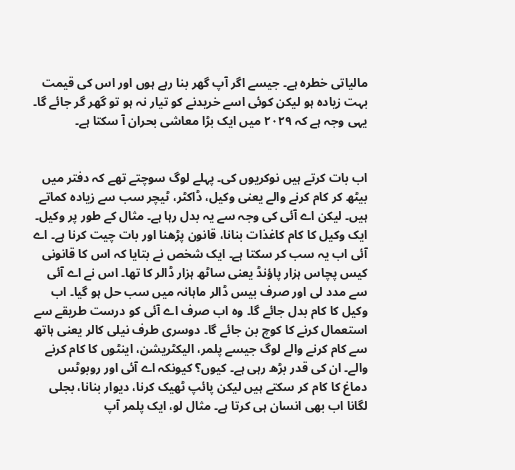مالیاتی خطرہ ہے۔ جیسے اگر آپ گھر بنا رہے ہوں اور اس کی قیمت بہت زیادہ ہو لیکن کوئی اسے خریدنے کو تیار نہ ہو تو گھر گر جائے گا۔ یہی وجہ ہے کہ ۲۰۲۹ میں ایک بڑا معاشی بحران آ سکتا ہے۔


اب بات کرتے ہیں نوکریوں کی۔ پہلے لوگ سوچتے تھے کہ دفتر میں بیٹھ کر کام کرنے والے یعنی وکیل، ڈاکٹر، ٹیچر سب سے زیادہ کماتے ہیں۔ لیکن اے آئی کی وجہ سے یہ بدل رہا ہے۔ مثال کے طور پر وکیل۔ ایک وکیل کا کام کاغذات بنانا، قانون پڑھنا اور بات چیت کرنا ہے۔ اے آئی اب یہ سب کر سکتا ہے۔ ایک شخص نے بتایا کہ اس کا قانونی کیس پچاس ہزار پاؤنڈ یعنی ساٹھ ہزار ڈالر کا تھا۔ اس نے اے آئی سے مدد لی اور صرف بیس ڈالر ماہانہ میں سب حل ہو گیا۔ اب وکیل کا کام بدل جائے گا۔ وہ اب صرف اے آئی کو درست طریقے سے استعمال کرنے کا کوچ بن جائے گا۔ دوسری طرف نیلی کالر یعنی ہاتھ سے کام کرنے والے لوگ جیسے پلمر، الیکٹریشن، اینٹوں کا کام کرنے والے۔ ان کی قدر بڑھ رہی ہے۔ کیوں؟ کیونکہ اے آئی اور روبوٹس دماغ کا کام کر سکتے ہیں لیکن پائپ ٹھیک کرنا، دیوار بنانا، بجلی لگانا اب بھی انسان ہی کرتا ہے۔ مثال لو، ایک پلمر آپ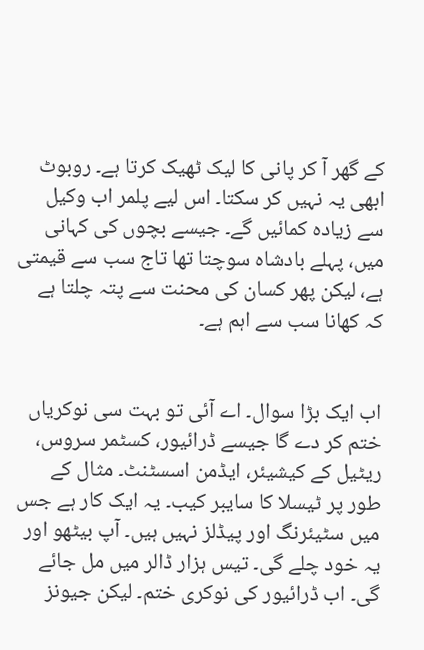کے گھر آ کر پانی کا لیک ٹھیک کرتا ہے۔ روبوٹ ابھی یہ نہیں کر سکتا۔ اس لیے پلمر اب وکیل سے زیادہ کمائیں گے۔ جیسے بچوں کی کہانی میں، پہلے بادشاہ سوچتا تھا تاج سب سے قیمتی ہے، لیکن پھر کسان کی محنت سے پتہ چلتا ہے کہ کھانا سب سے اہم ہے۔


اب ایک بڑا سوال۔ اے آئی تو بہت سی نوکریاں ختم کر دے گا جیسے ڈرائیور، کسٹمر سروس، ریٹیل کے کیشیئر، ایڈمن اسسٹنٹ۔ مثال کے طور پر ٹیسلا کا سایبر کیب۔ یہ ایک کار ہے جس میں سٹیئرنگ اور پیڈلز نہیں ہیں۔ آپ بیٹھو اور یہ خود چلے گی۔ تیس ہزار ڈالر میں مل جائے گی۔ اب ڈرائیور کی نوکری ختم۔ لیکن جیونز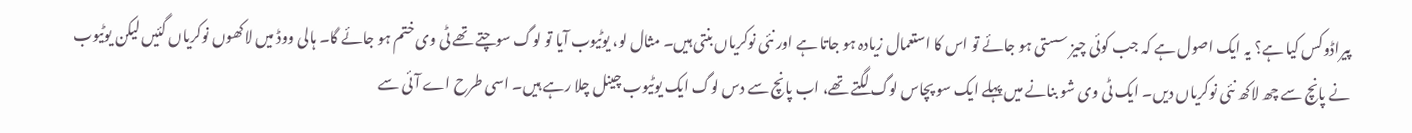پیراڈوکس کیا ہے؟ یہ ایک اصول ہے کہ جب کوئی چیز سستی ہو جائے تو اس کا استعمال زیادہ ہو جاتا ہے اور نئی نوکریاں بنتی ہیں۔ مثال لو، یوٹیوب آیا تو لوگ سوچتے تھے ٹی وی ختم ہو جائے گا۔ ہالی ووڈ میں لاکھوں نوکریاں گئیں لیکن یوٹیوب نے پانچ سے چھ لاکھ نئی نوکریاں دیں۔ ایک ٹی وی شو بنانے میں پہلے ایک سو پچاس لوگ لگتے تھے، اب پانچ سے دس لوگ ایک یوٹیوب چینل چلا رہے ہیں۔ اسی طرح اے آئی سے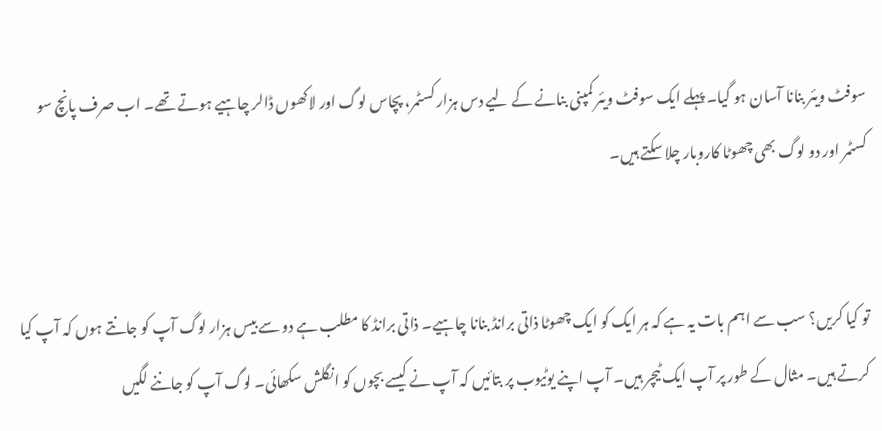سوفٹ ویئر بنانا آسان ہو گیا۔ پہلے ایک سوفٹ ویئر کمپنی بنانے کے لیے دس ہزار کسٹمر، پچاس لوگ اور لاکھوں ڈالر چاہیے ہوتے تھے۔ اب صرف پانچ سو کسٹمر اور دو لوگ بھی چھوٹا کاروبار چلا سکتے ہیں۔


تو کیا کریں؟ سب سے اہم بات یہ ہے کہ ہر ایک کو ایک چھوٹا ذاتی برانڈ بنانا چاہیے۔ ذاتی برانڈ کا مطلب ہے دو سے بیس ہزار لوگ آپ کو جانتے ہوں کہ آپ کیا کرتے ہیں۔ مثال کے طور پر آپ ایک ٹیچر ہیں۔ آپ اپنے یوٹیوب پر بتائیں کہ آپ نے کیسے بچوں کو انگلش سکھائی۔ لوگ آپ کو جاننے لگیں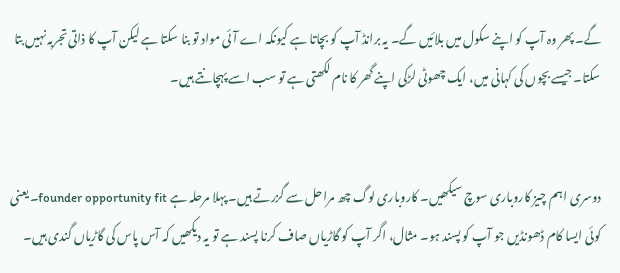گے۔ پھر وہ آپ کو اپنے سکول میں بلائیں گے۔ یہ برانڈ آپ کو بچاتا ہے کیونکہ اے آئی مواد تو بنا سکتا ہے لیکن آپ کا ذاتی تجربہ نہیں بتا سکتا۔ جیسے بچوں کی کہانی میں، ایک چھوٹی لڑکی اپنے گھر کا نام لکھتی ہے تو سب اسے پہچانتے ہیں۔


دوسری اہم چیز کاروباری سوچ سیکھیں۔ کاروباری لوگ چھ مراحل سے گزرتے ہیں۔ پہلا مرحلہ ہے founder opportunity fit۔ یعنی کوئی ایسا کام ڈھونڈیں جو آپ کو پسند ہو۔ مثال، اگر آپ کو گاڑیاں صاف کرنا پسند ہے تو یہ دیکھیں کہ آس پاس کی گاڑیاں گندی ہیں۔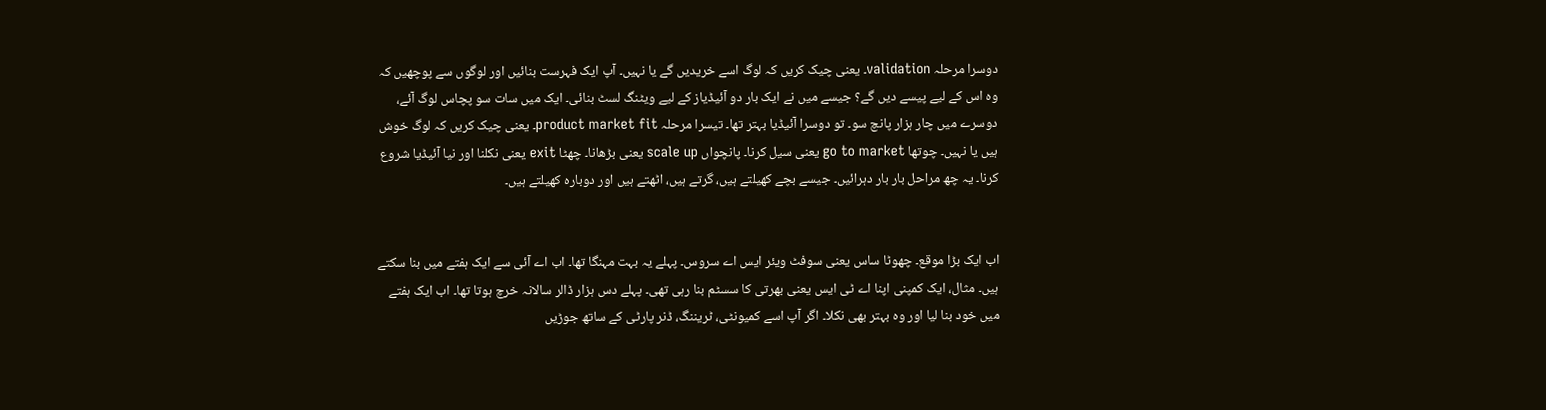دوسرا مرحلہ validation۔ یعنی چیک کریں کہ لوگ اسے خریدیں گے یا نہیں۔ آپ ایک فہرست بنائیں اور لوگوں سے پوچھیں کہ وہ اس کے لیے پیسے دیں گے؟ جیسے میں نے ایک بار دو آئیڈیاز کے لیے ویٹنگ لسٹ بنائی۔ ایک میں سات سو پچاس لوگ آئے، دوسرے میں چار ہزار پانچ سو۔ تو دوسرا آئیڈیا بہتر تھا۔ تیسرا مرحلہ product market fit۔ یعنی چیک کریں کہ لوگ خوش ہیں یا نہیں۔ چوتھا go to market یعنی سیل کرنا۔ پانچواں scale up یعنی بڑھانا۔ چھٹا exit یعنی نکلنا اور نیا آئیڈیا شروع کرنا۔ یہ چھ مراحل بار بار دہرائیں۔ جیسے بچے کھیلتے ہیں، گرتے ہیں، اٹھتے ہیں اور دوبارہ کھیلتے ہیں۔


اب ایک بڑا موقع۔ چھوٹا ساس یعنی سوفٹ ویئر ایس اے سروس۔ پہلے یہ بہت مہنگا تھا۔ اب اے آئی سے ایک ہفتے میں بنا سکتے ہیں۔ مثال، ایک کمپنی اپنا اے ٹی ایس یعنی بھرتی کا سسٹم بنا رہی تھی۔ پہلے دس ہزار ڈالر سالانہ خرچ ہوتا تھا۔ اب ایک ہفتے میں خود بنا لیا اور وہ بہتر بھی نکلا۔ اگر آپ اسے کمیونٹی، ٹریننگ، ڈنر پارٹی کے ساتھ جوڑیں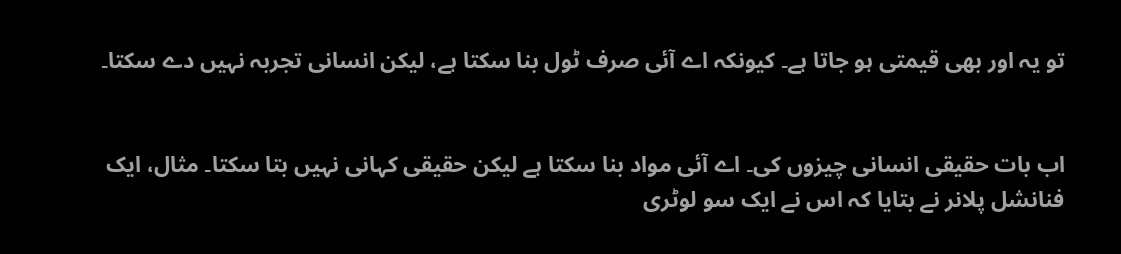تو یہ اور بھی قیمتی ہو جاتا ہے۔ کیونکہ اے آئی صرف ٹول بنا سکتا ہے، لیکن انسانی تجربہ نہیں دے سکتا۔


اب بات حقیقی انسانی چیزوں کی۔ اے آئی مواد بنا سکتا ہے لیکن حقیقی کہانی نہیں بتا سکتا۔ مثال، ایک فنانشل پلانر نے بتایا کہ اس نے ایک سو لوٹری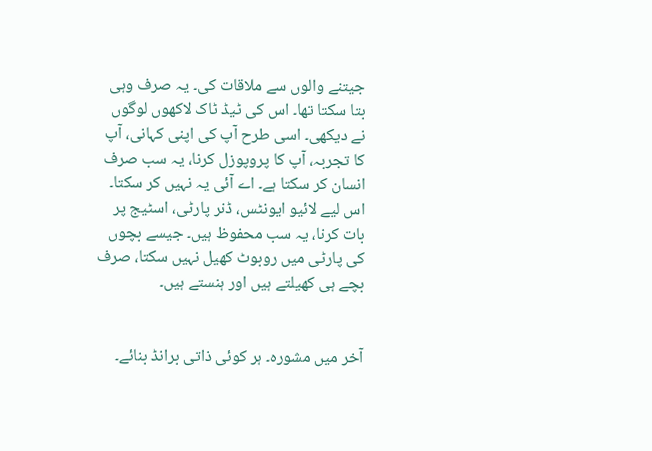جیتنے والوں سے ملاقات کی۔ یہ صرف وہی بتا سکتا تھا۔ اس کی ٹیڈ ٹاک لاکھوں لوگوں نے دیکھی۔ اسی طرح آپ کی اپنی کہانی، آپ کا تجربہ، آپ کا پروپوزل کرنا، یہ سب صرف انسان کر سکتا ہے۔ اے آئی یہ نہیں کر سکتا۔ اس لیے لائیو ایونٹس، ڈنر پارٹی، اسٹیج پر بات کرنا، یہ سب محفوظ ہیں۔ جیسے بچوں کی پارٹی میں روبوٹ کھیل نہیں سکتا، صرف بچے ہی کھیلتے ہیں اور ہنستے ہیں۔


آخر میں مشورہ۔ ہر کوئی ذاتی برانڈ بنائے۔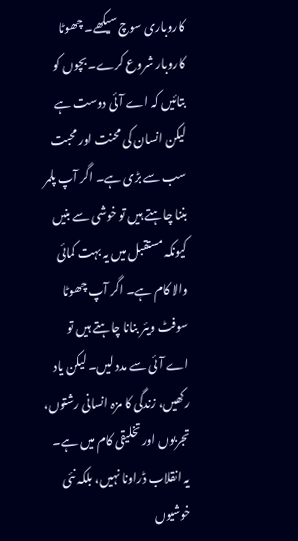کاروباری سوچ سیکھے۔ چھوٹا کاروبار شروع کرے۔ بچوں کو بتائیں کہ اے آئی دوست ہے لیکن انسان کی محنت اور محبت سب سے بڑی ہے۔ اگر آپ پلمر بننا چاہتے ہیں تو خوشی سے بنیں کیونکہ مستقبل میں یہ بہت کمائی والا کام ہے۔ اگر آپ چھوٹا سوفٹ ویئر بنانا چاہتے ہیں تو اے آئی سے مدد لیں۔ لیکن یاد رکھیں، زندگی کا مزہ انسانی رشتوں، تجربوں اور تخلیقی کام میں ہے۔ یہ انقلاب ڈراونا نہیں، بلکہ نئی خوشیوں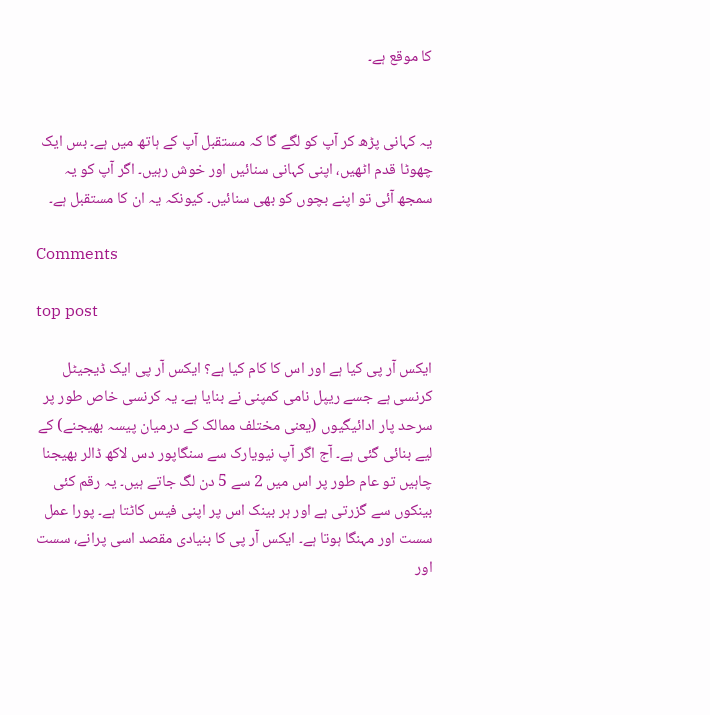کا موقع ہے۔


یہ کہانی پڑھ کر آپ کو لگے گا کہ مستقبل آپ کے ہاتھ میں ہے۔ بس ایک چھوٹا قدم اٹھیں، اپنی کہانی سنائیں اور خوش رہیں۔ اگر آپ کو یہ سمجھ آئی تو اپنے بچوں کو بھی سنائیں۔ کیونکہ یہ ان کا مستقبل ہے۔

Comments

top post

ایکس آر پی کیا ہے اور اس کا کام کیا ہے؟ ایکس آر پی ایک ڈیجیٹل کرنسی ہے جسے ریپل نامی کمپنی نے بنایا ہے۔ یہ کرنسی خاص طور پر سرحد پار ادائیگیوں (یعنی مختلف ممالک کے درمیان پیسہ بھیجنے) کے لیے بنائی گئی ہے۔ آج اگر آپ نیویارک سے سنگاپور دس لاکھ ڈالر بھیجنا چاہیں تو عام طور پر اس میں 2 سے 5 دن لگ جاتے ہیں۔ یہ رقم کئی بینکوں سے گزرتی ہے اور ہر بینک اس پر اپنی فیس کاٹتا ہے۔ پورا عمل سست اور مہنگا ہوتا ہے۔ ایکس آر پی کا بنیادی مقصد اسی پرانے، سست اور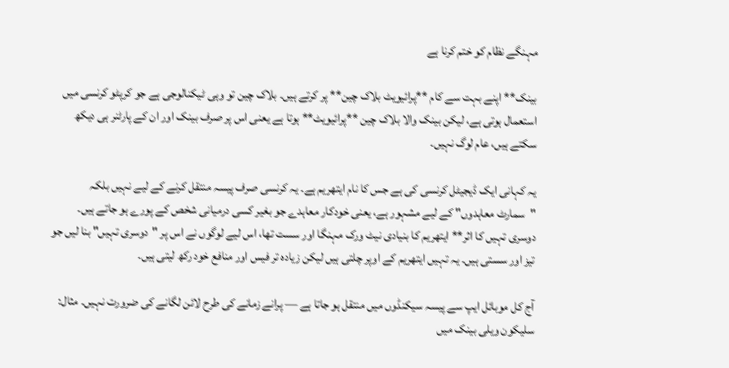مہنگے نظام کو ختم کرنا ہے

بینک** اپنے بہت سے کام **پرائیویٹ بلاک چین** پر کرتے ہیں۔ بلاک چین تو وہی ٹیکنالوجی ہے جو کرپٹو کرنسی میں استعمال ہوتی ہے، لیکن بینک والا بلاک چین **پرائیویٹ** ہوتا ہے یعنی اس پر صرف بینک اور ان کے پارٹنر ہی دیکھ سکتے ہیں، عام لوگ نہیں۔

یہ کہانی ایک ڈیجیٹل کرنسی کی ہے جس کا نام ایتھریم ہے۔ یہ کرنسی صرف پیسہ منتقل کرنے کے لیے نہیں بلکہ "سمارٹ معاہدوں" کے لیے مشہور ہے، یعنی خودکار معاہدے جو بغیر کسی درمیانی شخص کے پورے ہو جاتے ہیں۔ دوسری تہیں کا اثر** ایتھریم کا بنیادی نیٹ ورک مہنگا اور سست تھا، اس لیے لوگوں نے اس پر "دوسری تہیں" بنا لیں جو تیز اور سستی ہیں۔ یہ تہیں ایتھریم کے اوپر چلتی ہیں لیکن زیادہ تر فیس اور منافع خود رکھ لیتی ہیں۔

آج کل موبائل ایپ سے پیسہ سیکنڈوں میں منتقل ہو جاتا ہے — پرانے زمانے کی طرح لائن لگانے کی ضرورت نہیں۔ مثال: سلیکون ویلی بینک میں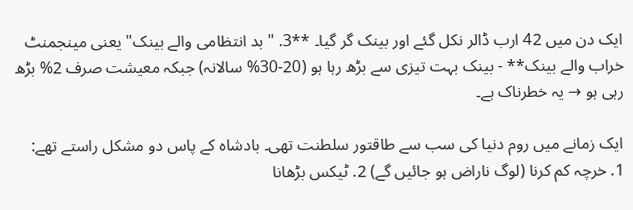ایک دن میں 42 ارب ڈالر نکل گئے اور بینک گر گیا۔ **3. "بد انتظامی والے بینک" یعنی مینجمنٹ خراب والے بینک** - بینک بہت تیزی سے بڑھ رہا ہو (20-30% سالانہ) جبکہ معیشت صرف 2% بڑھ رہی ہو → یہ خطرناک ہے۔

ایک زمانے میں روم دنیا کی سب سے طاقتور سلطنت تھی۔ بادشاہ کے پاس دو مشکل راستے تھے: 1. خرچہ کم کرنا (لوگ ناراض ہو جائیں گے) 2. ٹیکس بڑھانا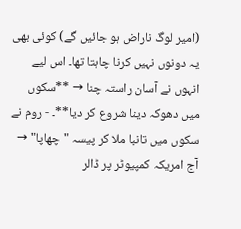(امیر لوگ ناراض ہو جائیں گے) کوئی بھی یہ دونوں نہیں کرنا چاہتا تھا۔ اس لیے انہوں نے آسان راستہ چنا → **سکوں میں دھوکہ دینا شروع کر دیا**۔ - روم نے سکوں میں تانبا ملا کر پیسہ "چھاپا" → آج امریکہ کمپیوٹر پر ڈالر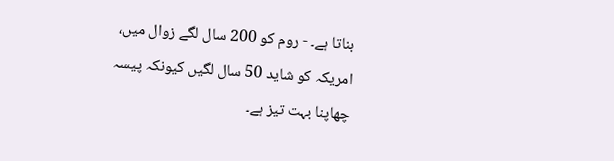بناتا ہے۔ - روم کو 200 سال لگے زوال میں، امریکہ کو شاید 50 سال لگیں کیونکہ پیسہ چھاپنا بہت تیز ہے۔